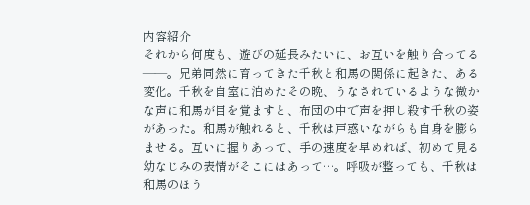内容紹介
それから何度も、遊びの延長みたいに、お互いを触り合ってる――。兄弟同然に育ってきた千秋と和馬の関係に起きた、ある変化。千秋を自室に泊めたその晩、うなされているような微かな声に和馬が目を覚ますと、布団の中で声を押し殺す千秋の姿があった。和馬が触れると、千秋は戸惑いながらも自身を膨らませる。互いに握りあって、手の速度を早めれば、初めて見る幼なじみの表情がそこにはあって…。呼吸が整っても、千秋は和馬のほう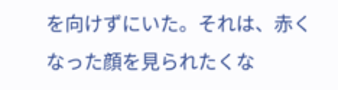を向けずにいた。それは、赤くなった顔を見られたくな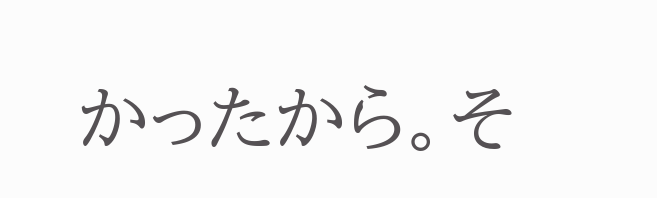かったから。そ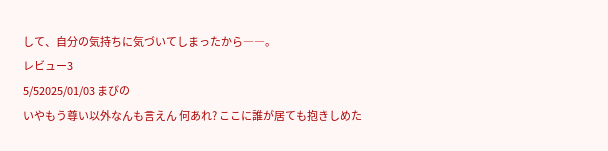して、自分の気持ちに気づいてしまったから――。
レビュー3
5/52025/01/03 まびの
いやもう尊い以外なんも言えん 何あれ? ここに誰が居ても抱きしめた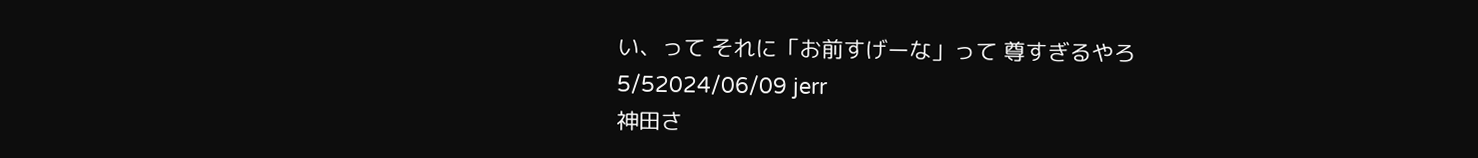い、って それに「お前すげーな」って 尊すぎるやろ
5/52024/06/09 jerr
神田さ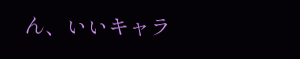ん、いいキャラ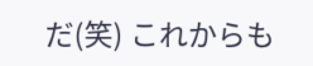だ(笑) これからも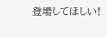登場してほしい!